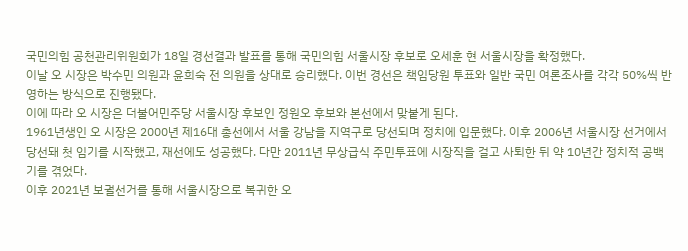국민의힘 공천관리위원회가 18일 경선결과 발표를 통해 국민의힘 서울시장 후보로 오세훈 현 서울시장을 확정했다.
이날 오 시장은 박수민 의원과 윤희숙 전 의원을 상대로 승리했다. 이번 경선은 책임당원 투표와 일반 국민 여론조사를 각각 50%씩 반영하는 방식으로 진행됐다.
이에 따라 오 시장은 더불어민주당 서울시장 후보인 정원오 후보와 본선에서 맞붙게 된다.
1961년생인 오 시장은 2000년 제16대 총선에서 서울 강남을 지역구로 당선되며 정치에 입문했다. 이후 2006년 서울시장 선거에서 당선돼 첫 임기를 시작했고, 재선에도 성공했다. 다만 2011년 무상급식 주민투표에 시장직을 걸고 사퇴한 뒤 약 10년간 정치적 공백기를 겪었다.
이후 2021년 보궐선거를 통해 서울시장으로 복귀한 오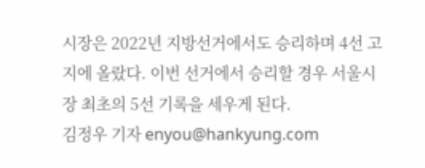시장은 2022년 지방선거에서도 승리하며 4선 고지에 올랐다. 이번 선거에서 승리할 경우 서울시장 최초의 5선 기록을 세우게 된다.
김정우 기자 enyou@hankyung.com